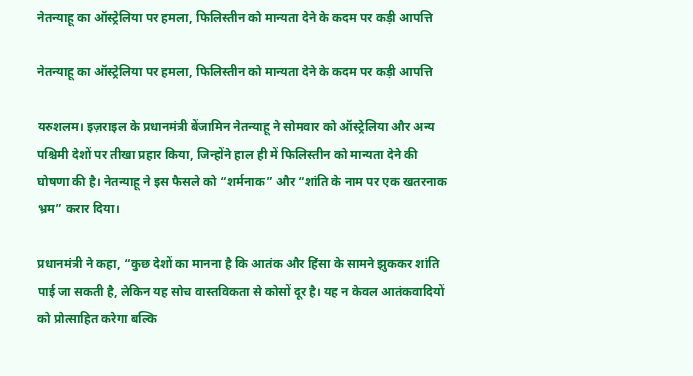नेतन्याहू का ऑस्ट्रेलिया पर हमला, फिलिस्तीन को मान्यता देने के कदम पर कड़ी आपत्ति

नेतन्याहू का ऑस्ट्रेलिया पर हमला, फिलिस्तीन को मान्यता देने के कदम पर कड़ी आपत्ति

यरुशलम। इज़राइल के प्रधानमंत्री बेंजामिन नेतन्याहू ने सोमवार को ऑस्ट्रेलिया और अन्य पश्चिमी देशों पर तीखा प्रहार किया, जिन्होंने हाल ही में फिलिस्तीन को मान्यता देने की घोषणा की है। नेतन्याहू ने इस फैसले को “शर्मनाक” और “शांति के नाम पर एक खतरनाक भ्रम” करार दिया।

प्रधानमंत्री ने कहा, “कुछ देशों का मानना है कि आतंक और हिंसा के सामने झुककर शांति पाई जा सकती है, लेकिन यह सोच वास्तविकता से कोसों दूर है। यह न केवल आतंकवादियों को प्रोत्साहित करेगा बल्कि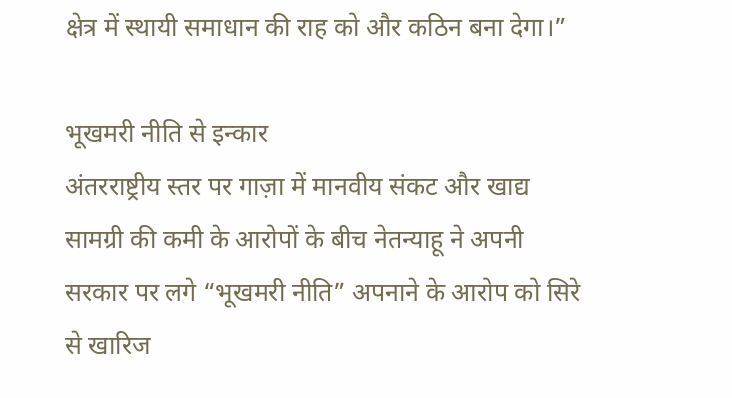क्षेत्र में स्थायी समाधान की राह को और कठिन बना देगा।”

भूखमरी नीति से इन्कार
अंतरराष्ट्रीय स्तर पर गाज़ा में मानवीय संकट और खाद्य सामग्री की कमी के आरोपों के बीच नेतन्याहू ने अपनी सरकार पर लगे “भूखमरी नीति” अपनाने के आरोप को सिरे से खारिज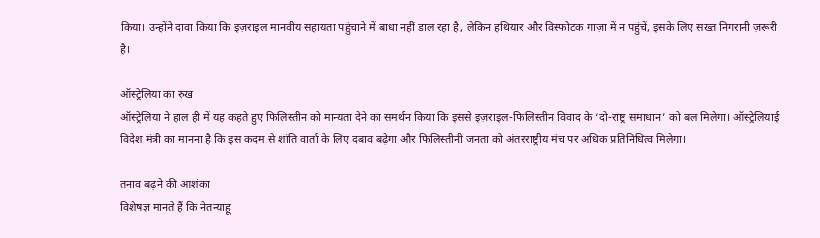किया। उन्होंने दावा किया कि इज़राइल मानवीय सहायता पहुंचाने में बाधा नहीं डाल रहा है, लेकिन हथियार और विस्फोटक गाज़ा में न पहुंचें, इसके लिए सख्त निगरानी ज़रूरी है।

ऑस्ट्रेलिया का रुख
ऑस्ट्रेलिया ने हाल ही में यह कहते हुए फिलिस्तीन को मान्यता देने का समर्थन किया कि इससे इज़राइल-फिलिस्तीन विवाद के ‘दो-राष्ट्र समाधान’ को बल मिलेगा। ऑस्ट्रेलियाई विदेश मंत्री का मानना है कि इस कदम से शांति वार्ता के लिए दबाव बढ़ेगा और फिलिस्तीनी जनता को अंतरराष्ट्रीय मंच पर अधिक प्रतिनिधित्व मिलेगा।

तनाव बढ़ने की आशंका
विशेषज्ञ मानते हैं कि नेतन्याहू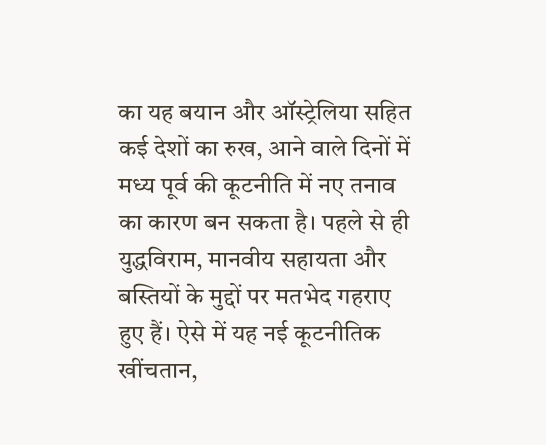का यह बयान और ऑस्ट्रेलिया सहित कई देशों का रुख, आने वाले दिनों में मध्य पूर्व की कूटनीति में नए तनाव का कारण बन सकता है। पहले से ही युद्धविराम, मानवीय सहायता और बस्तियों के मुद्दों पर मतभेद गहराए हुए हैं। ऐसे में यह नई कूटनीतिक खींचतान,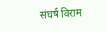संघर्ष विराम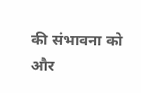की संभावना को और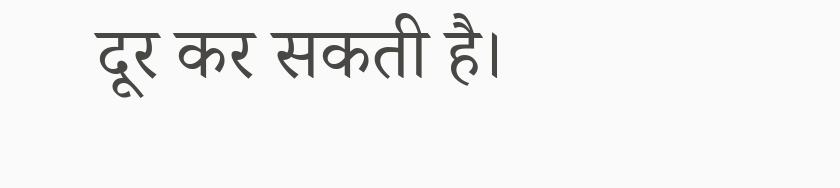दूर कर सकती है।